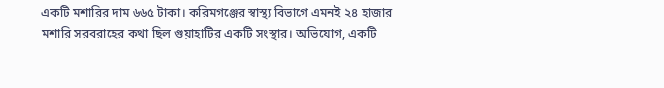একটি মশারির দাম ৬৬৫ টাকা। করিমগঞ্জের স্বাস্থ্য বিভাগে এমনই ২৪ হাজার মশারি সরবরাহের কথা ছিল গুয়াহাটির একটি সংস্থার। অভিযোগ, একটি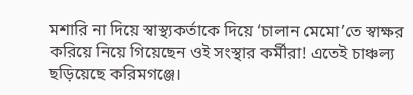মশারি না দিয়ে স্বাস্থ্যকর্তাকে দিয়ে ‘চালান মেমো’তে স্বাক্ষর করিয়ে নিয়ে গিয়েছেন ওই সংস্থার কর্মীরা! এতেই চাঞ্চল্য ছড়িয়েছে করিমগঞ্জে।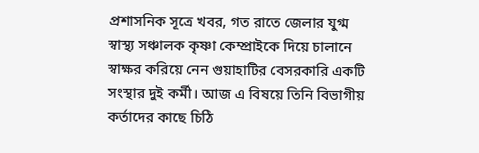প্রশাসনিক সূত্রে খবর, গত রাতে জেলার যুগ্ম স্বাস্থ্য সঞ্চালক কৃষ্ণা কেম্প্রাইকে দিয়ে চালানে স্বাক্ষর করিয়ে নেন গুয়াহাটির বেসরকারি একটি সংস্থার দুই কর্মী। আজ এ বিষয়ে তিনি বিভাগীয় কর্তাদের কাছে চিঠি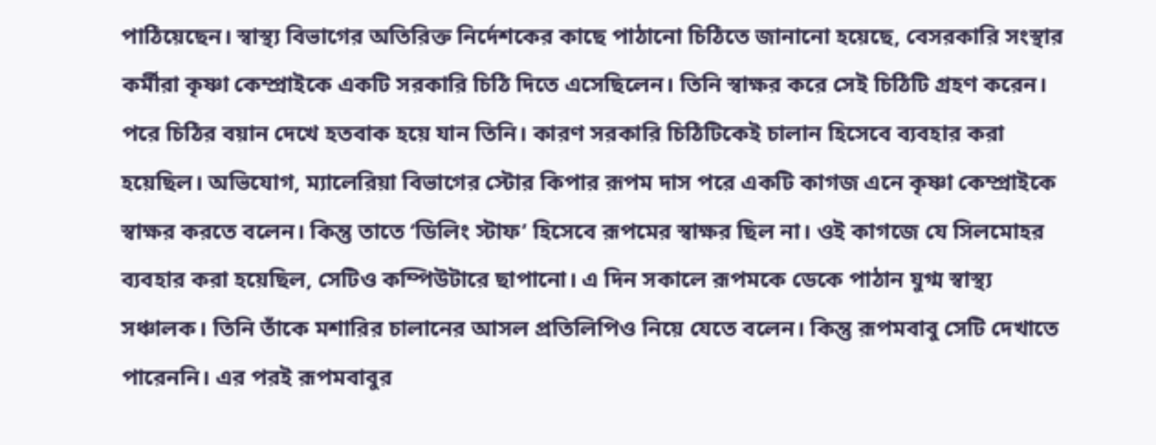পাঠিয়েছেন। স্বাস্থ্য বিভাগের অতিরিক্ত নির্দেশকের কাছে পাঠানো চিঠিতে জানানো হয়েছে, বেসরকারি সংস্থার কর্মীরা কৃষ্ণা কেম্প্রাইকে একটি সরকারি চিঠি দিতে এসেছিলেন। তিনি স্বাক্ষর করে সেই চিঠিটি গ্রহণ করেন। পরে চিঠির বয়ান দেখে হতবাক হয়ে যান তিনি। কারণ সরকারি চিঠিটিকেই চালান হিসেবে ব্যবহার করা হয়েছিল। অভিযোগ, ম্যালেরিয়া বিভাগের স্টোর কিপার রূপম দাস পরে একটি কাগজ এনে কৃষ্ণা কেম্প্রাইকে স্বাক্ষর করতে বলেন। কিন্তু তাতে ‘ডিলিং স্টাফ’ হিসেবে রূপমের স্বাক্ষর ছিল না। ওই কাগজে যে সিলমোহর ব্যবহার করা হয়েছিল, সেটিও কম্পিউটারে ছাপানো। এ দিন সকালে রূপমকে ডেকে পাঠান যুগ্ম স্বাস্থ্য সঞ্চালক। তিনি তাঁকে মশারির চালানের আসল প্রতিলিপিও নিয়ে যেতে বলেন। কিন্তু রূপমবাবু সেটি দেখাতে পারেননি। এর পরই রূপমবাবুর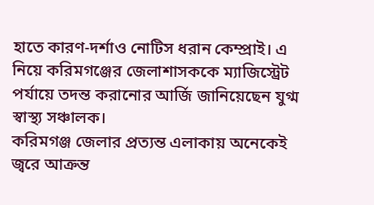হাতে কারণ-দর্শাও নোটিস ধরান কেম্প্রাই। এ নিয়ে করিমগঞ্জের জেলাশাসককে ম্যাজিস্ট্রেট পর্যায়ে তদন্ত করানোর আর্জি জানিয়েছেন যুগ্ম স্বাস্থ্য সঞ্চালক।
করিমগঞ্জ জেলার প্রত্যন্ত এলাকায় অনেকেই জ্বরে আক্রন্ত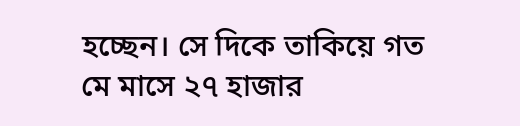হচ্ছেন। সে দিকে তাকিয়ে গত মে মাসে ২৭ হাজার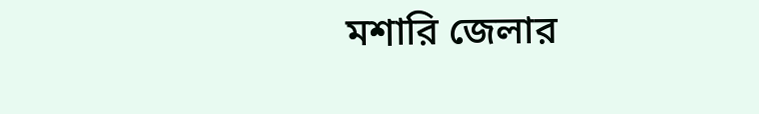মশারি জেলার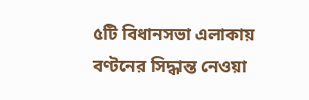৫টি বিধানসভা এলাকায় বণ্টনের সিদ্ধান্ত নেওয়া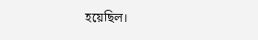হয়েছিল।